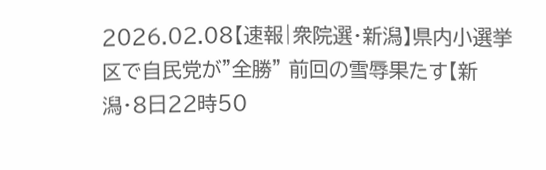2026.02.08【速報|衆院選・新潟】県内小選挙区で自民党が”全勝” 前回の雪辱果たす【新潟・8日22時50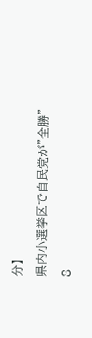分】
県内小選挙区で自民党が”全勝”
8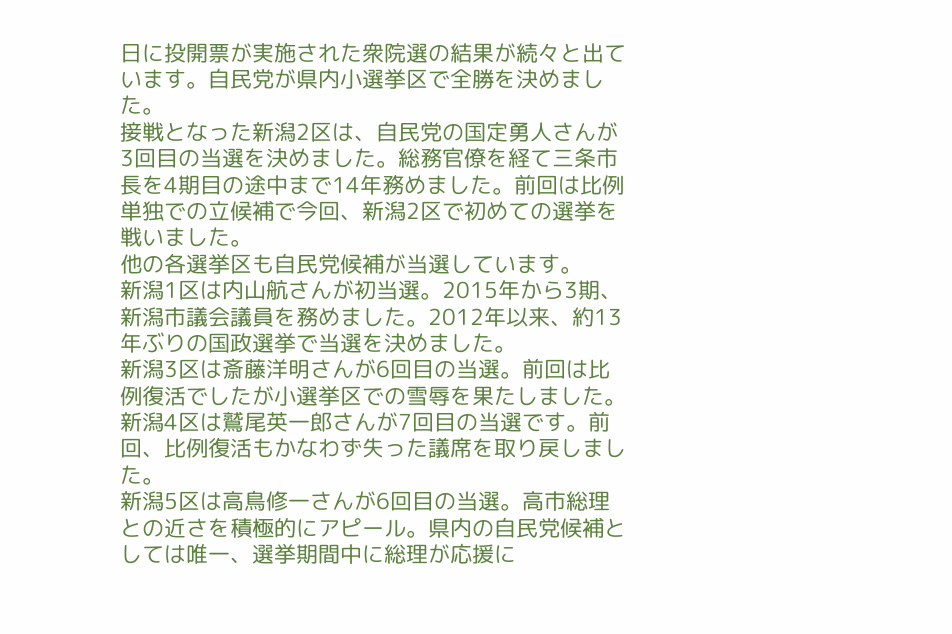日に投開票が実施された衆院選の結果が続々と出ています。自民党が県内小選挙区で全勝を決めました。
接戦となった新潟2区は、自民党の国定勇人さんが3回目の当選を決めました。総務官僚を経て三条市長を4期目の途中まで14年務めました。前回は比例単独での立候補で今回、新潟2区で初めての選挙を戦いました。
他の各選挙区も自民党候補が当選しています。
新潟1区は内山航さんが初当選。2015年から3期、新潟市議会議員を務めました。2012年以来、約13年ぶりの国政選挙で当選を決めました。
新潟3区は斎藤洋明さんが6回目の当選。前回は比例復活でしたが小選挙区での雪辱を果たしました。
新潟4区は鷲尾英一郎さんが7回目の当選です。前回、比例復活もかなわず失った議席を取り戻しました。
新潟5区は高鳥修一さんが6回目の当選。高市総理との近さを積極的にアピール。県内の自民党候補としては唯一、選挙期間中に総理が応援に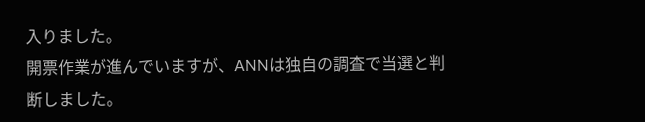入りました。
開票作業が進んでいますが、ANNは独自の調査で当選と判断しました。